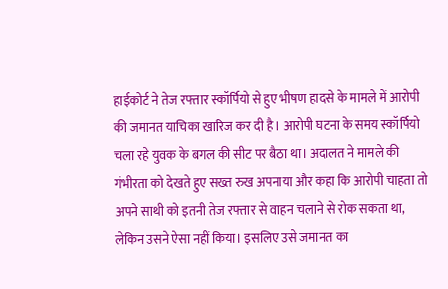हाईकोर्ट ने तेज रफ्तार स्कॉर्पियो से हुए भीषण हादसे के मामले में आरोपी की जमानत याचिका खारिज कर दी है। आरोपी घटना के समय स्कॉर्पियो चला रहे युवक के बगल की सीट पर बैठा था। अदालत ने मामले की गंभीरता को देखते हुए सख्त रुख अपनाया और कहा कि आरोपी चाहता तो अपने साथी को इतनी तेज रफ्तार से वाहन चलाने से रोक सकता था, लेकिन उसने ऐसा नहीं किया। इसलिए उसे जमानत का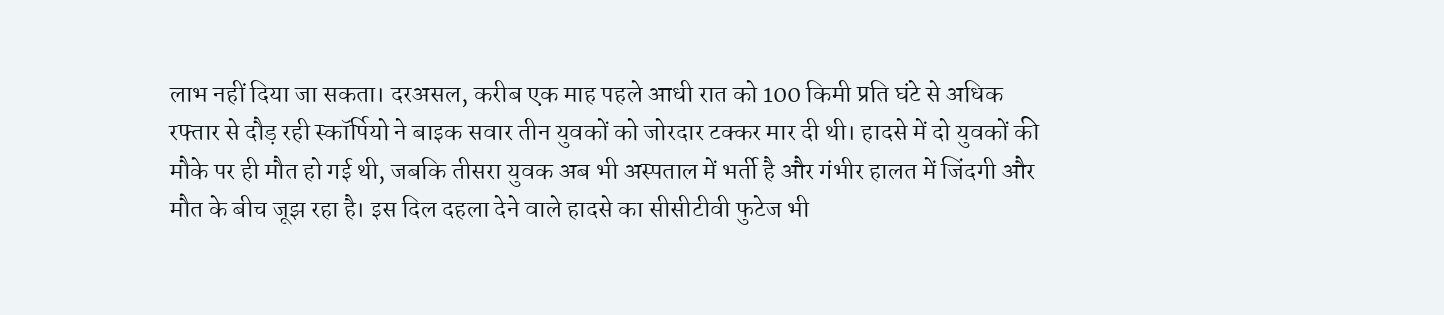लाभ नहीं दिया जा सकता। दरअसल, करीब एक माह पहले आधी रात को 100 किमी प्रति घंटे से अधिक रफ्तार से दौड़ रही स्कॉर्पियो ने बाइक सवार तीन युवकों को जोरदार टक्कर मार दी थी। हादसे में दो युवकों की मौके पर ही मौत हो गई थी, जबकि तीसरा युवक अब भी अस्पताल में भर्ती है और गंभीर हालत में जिंदगी और मौत के बीच जूझ रहा है। इस दिल दहला देने वाले हादसे का सीसीटीवी फुटेज भी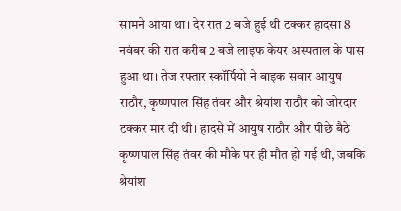सामने आया था। देर रात 2 बजे हुई थी टक्कर हादसा 8 नवंबर की रात करीब 2 बजे लाइफ केयर अस्पताल के पास हुआ था। तेज रफ्तार स्कॉर्पियो ने बाइक सवार आयुष राठौर, कृष्णपाल सिंह तंवर और श्रेयांश राठौर को जोरदार टक्कर मार दी थी। हादसे में आयुष राठौर और पीछे बैठे कृष्णपाल सिंह तंवर की मौके पर ही मौत हो गई थी, जबकि श्रेयांश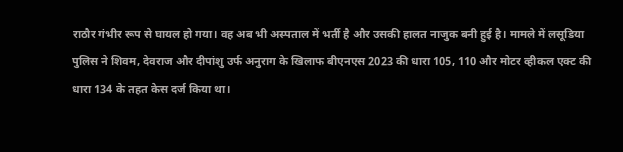राठौर गंभीर रूप से घायल हो गया। वह अब भी अस्पताल में भर्ती है और उसकी हालत नाजुक बनी हुई है। मामले में लसूडिया पुलिस ने शिवम, देवराज और दीपांशु उर्फ अनुराग के खिलाफ बीएनएस 2023 की धारा 105, 110 और मोटर व्हीकल एक्ट की धारा 134 के तहत केस दर्ज किया था।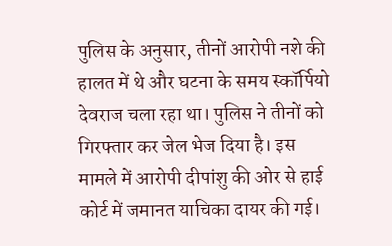पुलिस के अनुसार, तीनों आरोपी नशे की हालत में थे और घटना के समय स्कॉर्पियो देवराज चला रहा था। पुलिस ने तीनों को गिरफ्तार कर जेल भेज दिया है। इस मामले में आरोपी दीपांशु की ओर से हाई कोर्ट में जमानत याचिका दायर की गई।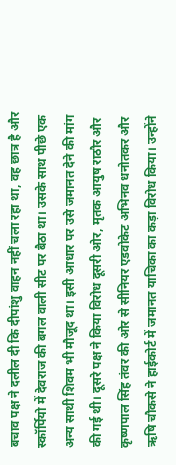बचाव पक्ष ने दलील दी कि दीपांशु वाहन नहीं चला रहा था, वह छात्र है और स्कॉर्पियो में देवराज की बगल वाली सीट पर बैठा था। उसके साथ पीछे एक अन्य साथी शिवम भी मौजूद था। इसी आधार पर उसे जमानत देने की मांग की गई थी। दूसरे पक्ष ने किया विरोध दूसरी ओर, मृतक आयुष राठौर और कृष्णपाल सिंह तंवर की ओर से सीनियर एडवोकेट अभिनव धनोतकर और ऋषि चौकसे ने हाईकोर्ट में जमानत याचिका का कड़ा विरोध किया। उन्होंने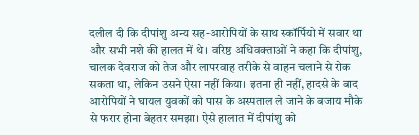दलील दी कि दीपांशु अन्य सह-आरोपियों के साथ स्कॉर्पियो में सवार था और सभी नशे की हालत में थे। वरिष्ठ अधिवक्ताओं ने कहा कि दीपांशु, चालक देवराज को तेज और लापरवाह तरीके से वाहन चलाने से रोक सकता था, लेकिन उसने ऐसा नहीं किया। इतना ही नहीं, हादसे के बाद आरोपियों ने घायल युवकों को पास के अस्पताल ले जाने के बजाय मौके से फरार होना बेहतर समझा। ऐसे हालात में दीपांशु को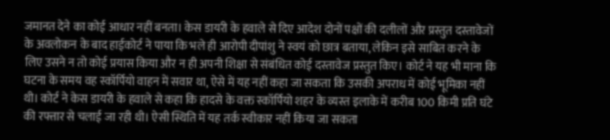जमानत देने का कोई आधार नहीं बनता। केस डायरी के हवाले से दिए आदेश दोनों पक्षों की दलीलों और प्रस्तुत दस्तावेजों के अवलोकन के बाद हाईकोर्ट ने पाया कि भले ही आरोपी दीपांशु ने स्वयं को छात्र बताया, लेकिन इसे साबित करने के लिए उसने न तो कोई प्रयास किया और न ही अपनी शिक्षा से संबंधित कोई दस्तावेज प्रस्तुत किए। कोर्ट ने यह भी माना कि घटना के समय वह स्कॉर्पियो वाहन में सवार था, ऐसे में यह नहीं कहा जा सकता कि उसकी अपराध में कोई भूमिका नहीं थी। कोर्ट ने केस डायरी के हवाले से कहा कि हादसे के वक्त स्कॉर्पियो शहर के व्यस्त इलाके में करीब 100 किमी प्रति घंटे की रफ्तार से चलाई जा रही थी। ऐसी स्थिति में यह तर्क स्वीकार नहीं किया जा सकता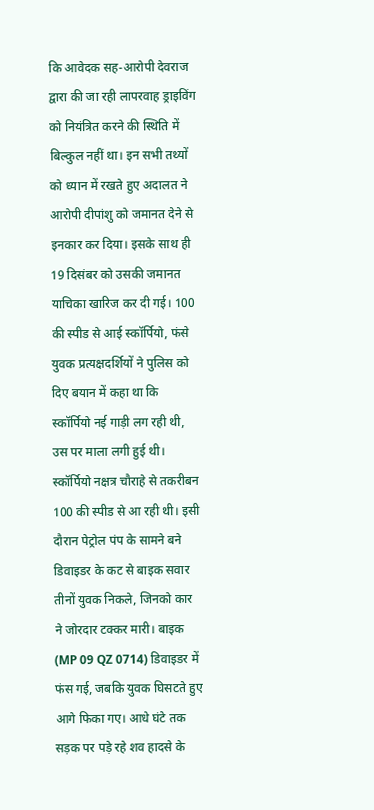कि आवेदक सह-आरोपी देवराज द्वारा की जा रही लापरवाह ड्राइविंग को नियंत्रित करने की स्थिति में बिल्कुल नहीं था। इन सभी तथ्यों को ध्यान में रखते हुए अदालत ने आरोपी दीपांशु को जमानत देने से इनकार कर दिया। इसके साथ ही 19 दिसंबर को उसकी जमानत याचिका खारिज कर दी गई। 100 की स्पीड से आई स्कॉर्पियो, फंसे युवक प्रत्यक्षदर्शियों ने पुलिस को दिए बयान में कहा था कि स्कॉर्पियो नई गाड़ी लग रही थी, उस पर माला लगी हुई थी। स्कॉर्पियो नक्षत्र चौराहे से तकरीबन 100 की स्पीड से आ रही थी। इसी दौरान पेट्रोल पंप के सामने बने डिवाइडर के कट से बाइक सवार तीनों युवक निकले, जिनको कार ने जोरदार टक्कर मारी। बाइक (MP 09 QZ 0714) डिवाइडर में फंस गई, जबकि युवक घिसटते हुए आगे फिका गए। आधे घंटे तक सड़क पर पड़े रहे शव हादसे के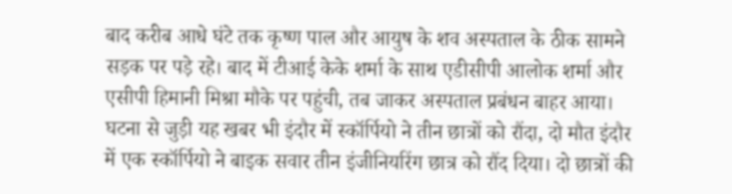बाद करीब आधे घंटे तक कृष्ण पाल और आयुष के शव अस्पताल के ठीक सामने सड़क पर पड़े रहे। बाद में टीआई केके शर्मा के साथ एडीसीपी आलोक शर्मा और एसीपी हिमानी मिश्रा मौके पर पहुंची, तब जाकर अस्पताल प्रबंधन बाहर आया। घटना से जुड़ी यह खबर भी इंदौर में स्कॉर्पियो ने तीन छात्रों को रौंदा, दो मौत इंदौर में एक स्कॉर्पियो ने बाइक सवार तीन इंजीनियरिंग छात्र को रौंद दिया। दो छात्रों की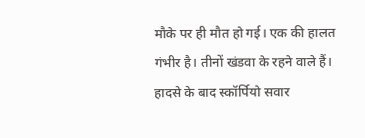मौके पर ही मौत हो गई। एक की हालत गंभीर है। तीनों खंडवा के रहने वाले हैं। हादसे के बाद स्कॉर्पियो सवार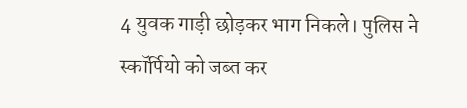4 युवक गाड़ी छोड़कर भाग निकले। पुलिस ने स्कॉर्पियो को जब्त कर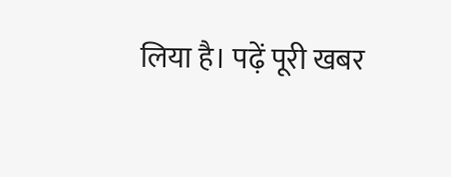लिया है। पढ़ें पूरी खबर